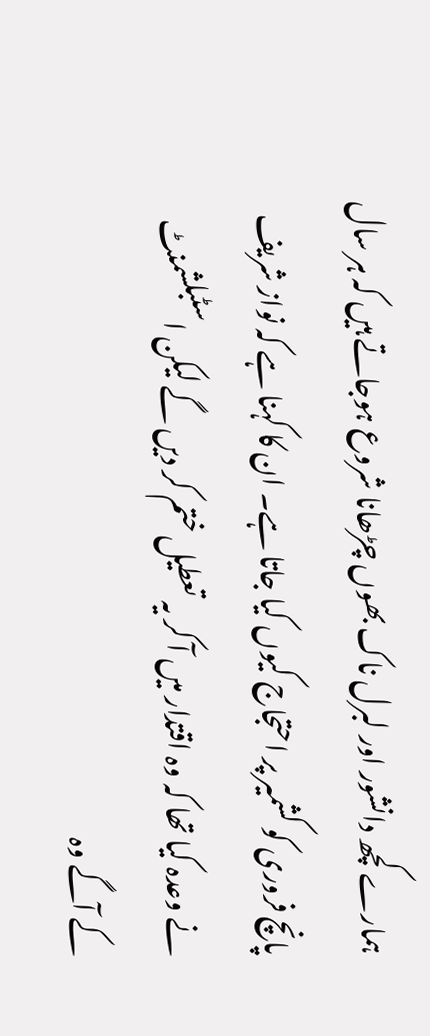ہمارے کچھ دانشور اور لبرل ناک بھوں چڑھانا شروع ہوجاتے ہیں کہ ہر سال پانچ فروری کو کشمیر پر احتجاج کیوں کیا جاتا ہے۔ ان کا کہنا ہے کہ نواز شریف نے وعدہ کیا تھا کہ وہ اقتدار میں آ کر یہ تعطیل ختم کر دیں گے لیکن اسٹبلشمنٹ کے آگے وہ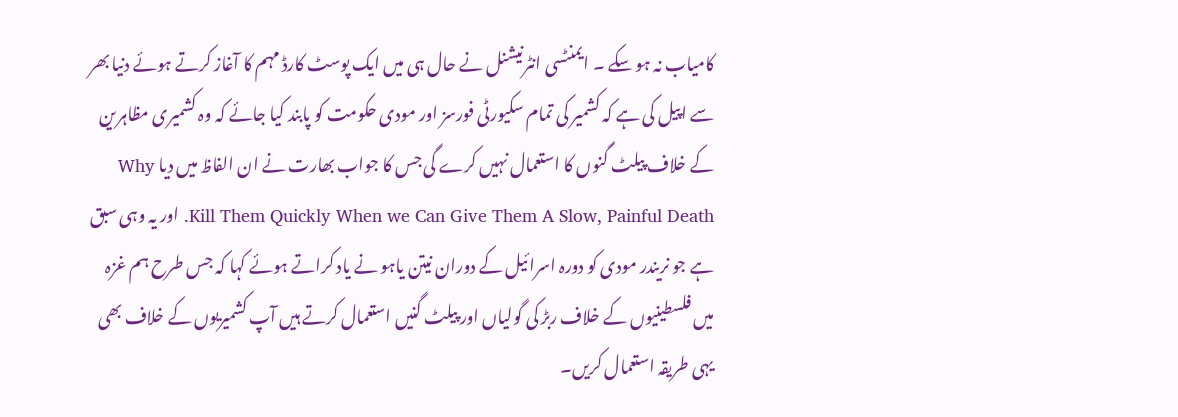کامیاب نہ ہو سکے ۔ ایمنٹسی انٹرنیشنل نے حال ہی میں ایک پوسٹ کارڈ مہم کا آغاز کرتے ہوئے دنیا بھر سے اپیل کی ہے کہ کشمیر کی تمام سکیورٹی فورسز اور مودی حکومت کو پابند کیا جائے کہ وہ کشمیری مظاہرین کے خلاف پیلٹ گنوں کا استعمال نہیں کرے گی جس کا جواب بھارت نے ان الفاظ میں دیا Why Kill Them Quickly When we Can Give Them A Slow, Painful Death. اور یہ وہی سبق ہے جو نریندر مودی کو دورہ اسرائیل کے دوران نیتن یاہو نے یاد کراتے ہوئے کہا کہ جس طرح ہم غزہ میں فلسطینیوں کے خلاف ربڑ کی گولیاں اور پیلٹ گنیں استعمال کرتے ہیں آپ کشمیریوں کے خلاف بھی یہی طریقہ استعمال کریں۔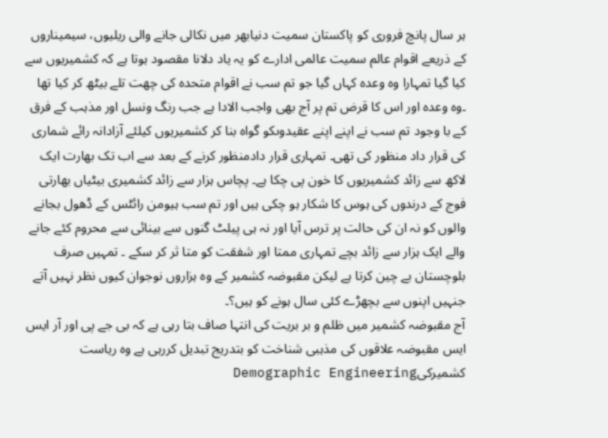ہر سال پانچ فروری کو پاکستان سمیت دنیابھر میں نکالی جانے والی ریلیوں، سیمیناروں کے ذریعے اقوام عالم سمیت عالمی ادارے کو یہ یاد دلانا مقصود ہوتا ہے کہ کشمیریوں سے کیا گیا تمہارا وہ وعدہ کہاں گیا جو تم سب نے اقوام متحدہ کی چھت تلے بیٹھ کر کیا تھا ۔وہ وعدہ اور اس کا قرض تم پر آج بھی واجب الادا ہے جب رنگ ونسل اور مذہب کے فرق کے با وجود تم سب نے اپنے اپنے عقیدوںکو گواہ بنا کر کشمیریوں کیلئے آزادانہ رائے شماری کی قرار داد منظور کی تھی۔ تمہاری قرار دادمنظور کرنے کے بعد سے اب تک بھارت ایک لاکھ سے زائد کشمیریوں کا خون پی چکا ہے۔ پچاس ہزار سے زائد کشمیری بیٹیاں بھارتی فوج کے درندوں کی ہوس کا شکار ہو چکی ہیں اور تم سب ہیومن رائٹس کے ڈھول بجانے والوں کو نہ ان کی حالت پر ترس آیا اور نہ ہی پیلٹ گنوں سے بینائی سے محروم کئے جانے والے ایک ہزار سے زائد بچے تمہاری ممتا اور شفقت کو متا ثر کر سکے ۔ تمہیں صرف بلوچستان بے چین کرتا ہے لیکن مقبوضہ کشمیر کے وہ ہزاروں نوجوان کیوں نظر نہیں آتے جنہیں اپنوں سے بچھڑے کئی سال ہونے کو ہیں؟۔
آج مقبوضہ کشمیر میں ظلم و بر بریت کی انتہا صاف بتا رہی ہے کہ بی جے پی اور آر ایس ایس مقبوضہ علاقوں کی مذہبی شناخت کو بتدریج تبدیل کررہی ہے وہ ریاست کشمیرکیDemographic Engineering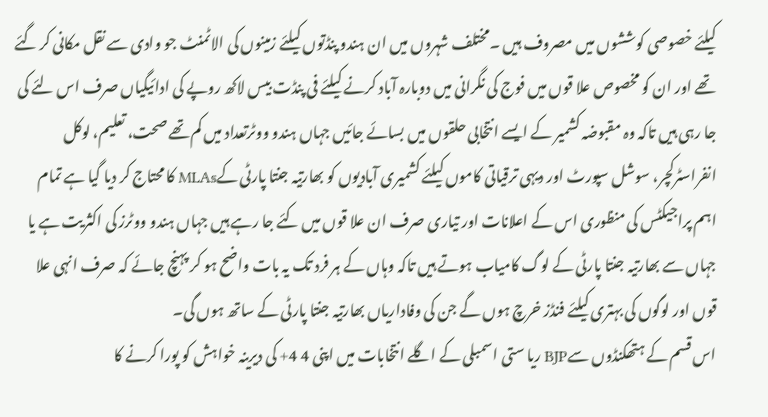کیلئے خصوصی کوششوں میں مصروف ہیں ۔مختلف شہروں میں ان ہندو پنڈتوں کیلئے زمینوں کی الاٹمنٹ جو وادی سے نقل مکانی کر گئے تھے اور ان کو مخصوص علا قوں میں فوج کی نگرانی میں دوبارہ آباد کرنے کیلئے فی پنڈت بیس لاکھ روپے کی ادائیگیاں صرف اس لئے کی جا رہی ہیں تاکہ وہ مقبوضہ کشمیر کے ایسے انتخابی حلقوں میں بسائے جائیں جہاں ہندو ووٹرتعداد میں کم تھے صحت، تعلیم، لوکل انفراسٹرکچر، سوشل سپورٹ اور دیہی ترقیاتی کاموں کیلئے کشمیری آبادیوں کو بھارتیہ جنتا پارٹی کےMLAs کا محتاج کر دیا گیا ہے تمام اہم پراجیکٹس کی منظوری اس کے اعلانات اور تیاری صرف ان علا قوں میں کئے جا رہے ہیں جہاں ہندو ووٹرز کی اکثریت ہے یا جہاں سے بھارتیہ جنتا پارٹی کے لوگ کامیاب ہوتے ہیں تاکہ وہاں کے ہر فرد تک یہ بات واضح ہو کر پہنچ جائے کہ صرف انہی علا قوں اور لوگوں کی بہتری کیلئے فنڈز خرچ ہوں گے جن کی وفاداریاں بھارتیہ جنتا پارٹی کے ساتھ ہوں گی۔
اس قسم کے ہتھکنڈوں سےBJP ریا ستی اسمبلی کے اگلے انتخابات میں اپنی 4 4+ کی دیرینہ خواہش کو پورا کرنے کا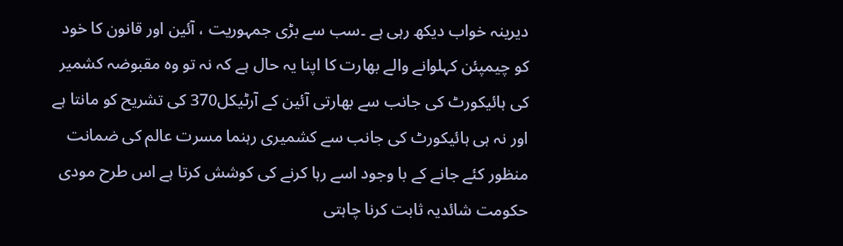دیرینہ خواب دیکھ رہی ہے ۔سب سے بڑی جمہوریت ، آئین اور قانون کا خود کو چیمپئن کہلوانے والے بھارت کا اپنا یہ حال ہے کہ نہ تو وہ مقبوضہ کشمیر کی ہائیکورٹ کی جانب سے بھارتی آئین کے آرٹیکل370 کی تشریح کو مانتا ہے اور نہ ہی ہائیکورٹ کی جانب سے کشمیری رہنما مسرت عالم کی ضمانت منظور کئے جانے کے با وجود اسے رہا کرنے کی کوشش کرتا ہے اس طرح مودی حکومت شائدیہ ثابت کرنا چاہتی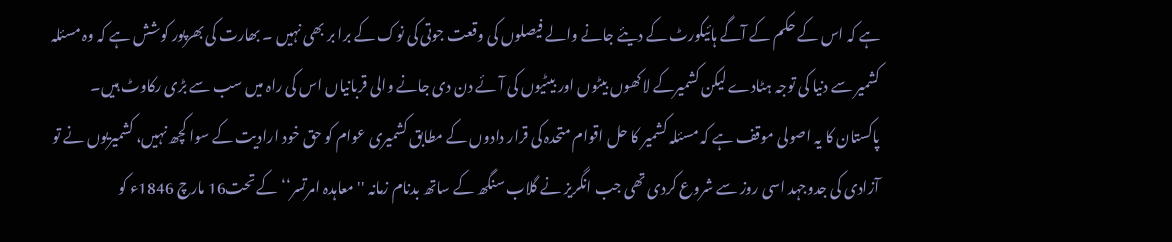ہے کہ اس کے حکم کے آگے ہائیکورٹ کے دیئے جانے والے فیصلوں کی وقعت جوتی کی نوک کے برا بر بھی نہیں ۔ بھارت کی بھرپور کوشش ہے کہ وہ مسئلہ کشمیر سے دنیا کی توجہ ہٹادے لیکن کشمیرکے لاکھوں بیٹوں اور بیٹیوں کی آئے دن دی جانے والی قربانیاں اس کی راہ میں سب سے بڑی رکاوٹ ہیں۔
پاکستان کا یہ اصولی موقف ہے کہ مسئلہ کشمیر کا حل اقوام متحدہ کی قرار دادوں کے مطابق کشمیری عوام کو حق خود ارادیت کے سوا کچھ نہیں، کشمیریوں نے تو آزادی کی جدوجہد اسی روز سے شروع کردی تھی جب انگریز نے گلاب سنگھ کے ساتھ بدنام زمانہ ''معاہدہ امرتسر‘‘ کے تحت16 مارچ 1846ء کو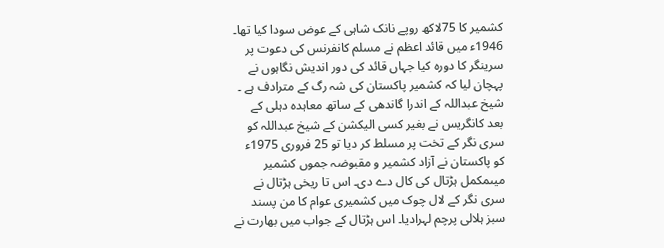کشمیر کا 75لاکھ روپے نانک شاہی کے عوض سودا کیا تھا۔ 1946ء میں قائد اعظم نے مسلم کانفرنس کی دعوت پر سرینگر کا دورہ کیا جہاں قائد کی دور اندیش نگاہوں نے پہچان لیا کہ کشمیر پاکستان کی شہ رگ کے مترادف ہے ۔ شیخ عبداللہ کے اندرا گاندھی کے ساتھ معاہدہ دہلی کے بعد کانگریس نے بغیر کسی الیکشن کے شیخ عبداللہ کو سری نگر کے تخت پر مسلط کر دیا تو 25 فروری 1975ء کو پاکستان نے آزاد کشمیر و مقبوضہ جموں کشمیر میںمکمل ہڑتال کی کال دے دی۔ اس تا ریخی ہڑتال نے سری نگر کے لال چوک میں کشمیری عوام کا من پسند سبز ہلالی پرچم لہرادیا۔ اس ہڑتال کے جواب میں بھارت نے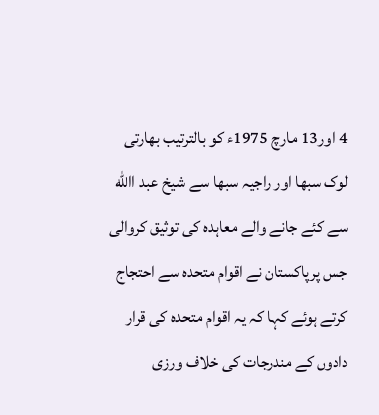4 اور13 مارچ 1975ء کو بالترتیب بھارتی لوک سبھا اور راجیہ سبھا سے شیخ عبد االله سے کئے جانے والے معاہدہ کی توثیق کروالی جس پرپاکستان نے اقوام متحدہ سے احتجاج کرتے ہوئے کہا کہ یہ اقوام متحدہ کی قرار دادوں کے مندرجات کی خلاف ورزی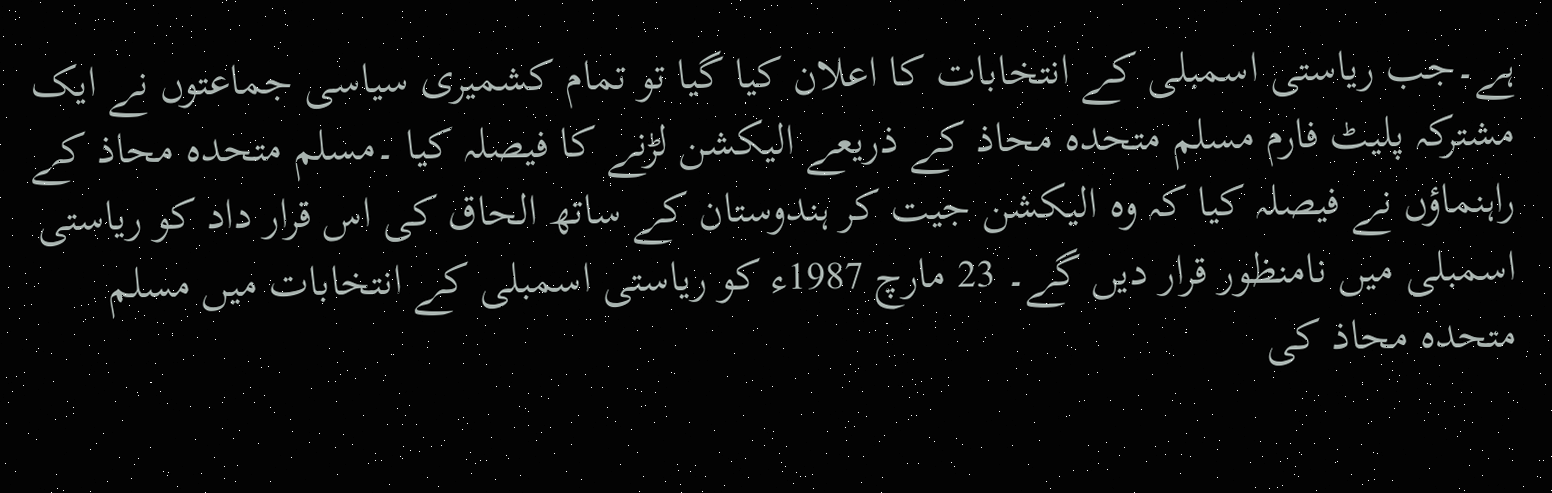ہے۔جب ریاستی اسمبلی کے انتخابات کا اعلان کیا گیا تو تمام کشمیری سیاسی جماعتوں نے ایک مشترکہ پلیٹ فارم مسلم متحدہ محاذ کے ذریعے الیکشن لڑنے کا فیصلہ کیا ۔مسلم متحدہ محاذ کے راہنماؤں نے فیصلہ کیا کہ وہ الیکشن جیت کر ہندوستان کے ساتھ الحاق کی اس قرار داد کو ریاستی اسمبلی میں نامنظور قرار دیں گے۔ 23 مارچ 1987ء کو ریاستی اسمبلی کے انتخابات میں مسلم متحدہ محاذ کی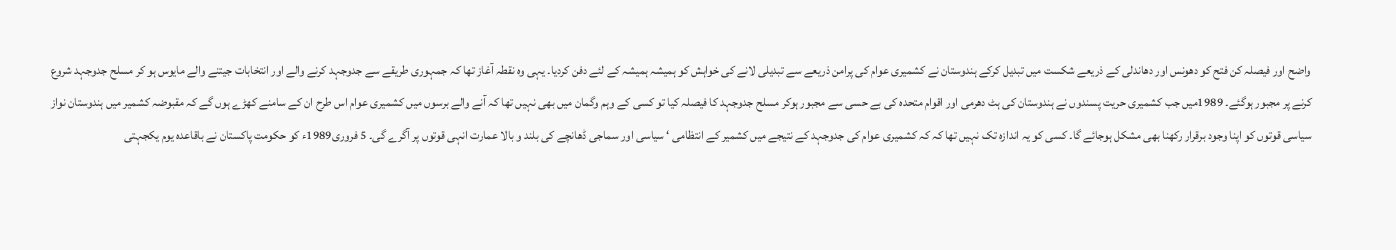واضح اور فیصلہ کن فتح کو دھونس اور دھاندلی کے ذریعے شکست میں تبدیل کرکے ہندوستان نے کشمیری عوام کی پرامن ذریعے سے تبدیلی لانے کی خواہش کو ہمیشہ ہمیشہ کے لئے دفن کردیا۔ یہی وہ نقطہ آغاز تھا کہ جمہوری طریقے سے جدوجہد کرنے والے اور انتخابات جیتنے والے مایوس ہو کر مسلح جدوجہد شروع کرنے پر مجبور ہوگئے۔ 1989میں جب کشمیری حریت پسندوں نے ہندوستان کی ہٹ دھرمی اور اقوام متحدہ کی بے حسی سے مجبور ہوکر مسلح جدوجہد کا فیصلہ کیا تو کسی کے وہم وگمان میں بھی نہیں تھا کہ آنے والے برسوں میں کشمیری عوام اس طرح ان کے سامنے کھڑے ہوں گے کہ مقبوضہ کشمیر میں ہندوستان نواز سیاسی قوتوں کو اپنا وجود برقرار رکھنا بھی مشکل ہوجائے گا۔ کسی کو یہ اندازہ تک نہیں تھا کہ کہ کشمیری عوام کی جدوجہد کے نتیجے میں کشمیر کے انتظامی ‘ سیاسی اور سماجی ڈھانچے کی بلند و بالا عمارت انہی قوتوں پر آگرے گی۔ 5 فروری1989ء کو حکومت پاکستان نے باقاعدہ یوم یکجہتی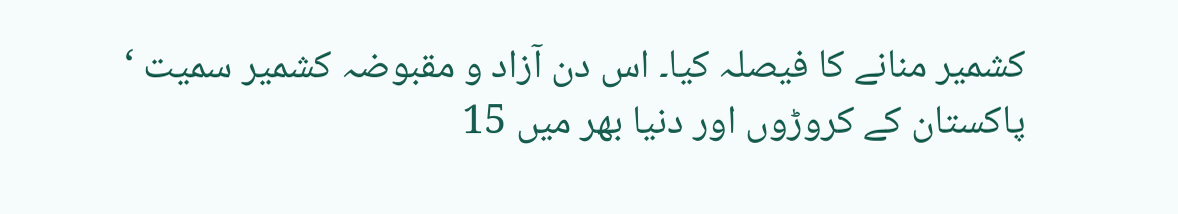کشمیر منانے کا فیصلہ کیا۔ اس دن آزاد و مقبوضہ کشمیر سمیت ‘ پاکستان کے کروڑوں اور دنیا بھر میں 15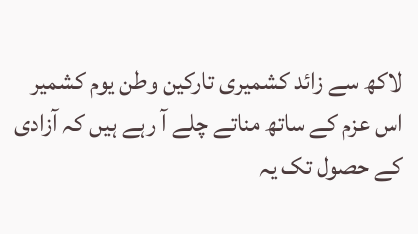لاکھ سے زائد کشمیری تارکین وطن یوم کشمیر اس عزم کے ساتھ مناتے چلے آ رہے ہیں کہ آزادی کے حصول تک یہ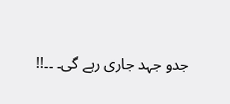جدو جہد جاری رہے گی۔ ۔۔!!